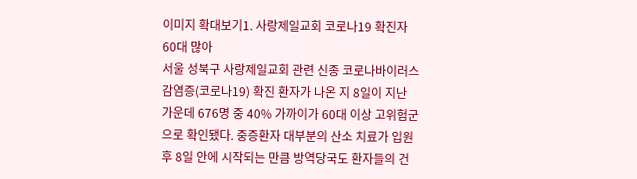이미지 확대보기1. 사랑제일교회 코로나19 확진자 60대 많아
서울 성북구 사랑제일교회 관련 신종 코로나바이러스 감염증(코로나19) 확진 환자가 나온 지 8일이 지난 가운데 676명 중 40% 가까이가 60대 이상 고위험군으로 확인됐다. 중증환자 대부분의 산소 치료가 입원 후 8일 안에 시작되는 만큼 방역당국도 환자들의 건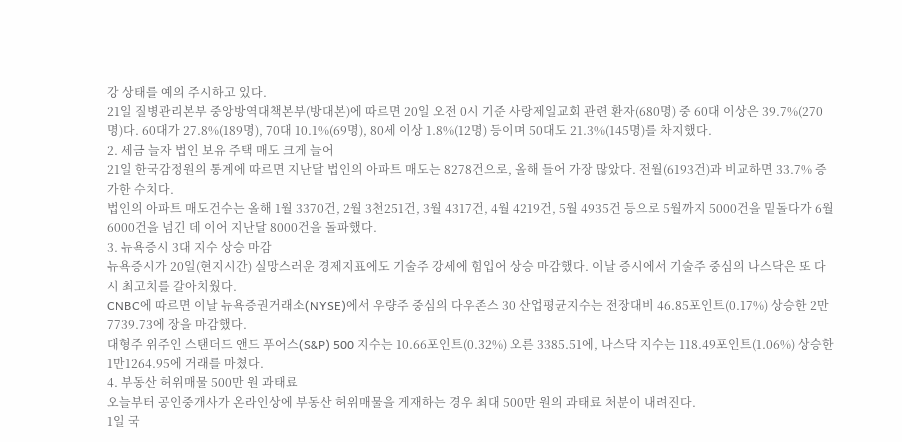강 상태를 예의 주시하고 있다.
21일 질병관리본부 중앙방역대책본부(방대본)에 따르면 20일 오전 0시 기준 사랑제일교회 관련 환자(680명) 중 60대 이상은 39.7%(270명)다. 60대가 27.8%(189명), 70대 10.1%(69명), 80세 이상 1.8%(12명) 등이며 50대도 21.3%(145명)를 차지했다.
2. 세금 늘자 법인 보유 주택 매도 크게 늘어
21일 한국감정원의 통계에 따르면 지난달 법인의 아파트 매도는 8278건으로, 올해 들어 가장 많았다. 전월(6193건)과 비교하면 33.7% 증가한 수치다.
법인의 아파트 매도건수는 올해 1월 3370건, 2월 3천251건, 3월 4317건, 4월 4219건, 5월 4935건 등으로 5월까지 5000건을 밑돌다가 6월 6000건을 넘긴 데 이어 지난달 8000건을 돌파했다.
3. 뉴욕증시 3대 지수 상승 마감
뉴욕증시가 20일(현지시간) 실망스러운 경제지표에도 기술주 강세에 힘입어 상승 마감했다. 이날 증시에서 기술주 중심의 나스닥은 또 다시 최고치를 갈아치웠다.
CNBC에 따르면 이날 뉴욕증권거래소(NYSE)에서 우량주 중심의 다우존스 30 산업평균지수는 전장대비 46.85포인트(0.17%) 상승한 2만7739.73에 장을 마감했다.
대형주 위주인 스탠더드 앤드 푸어스(S&P) 500 지수는 10.66포인트(0.32%) 오른 3385.51에, 나스닥 지수는 118.49포인트(1.06%) 상승한 1만1264.95에 거래를 마쳤다.
4. 부동산 허위매물 500만 원 과태료
오늘부터 공인중개사가 온라인상에 부동산 허위매물을 게재하는 경우 최대 500만 원의 과태료 처분이 내려진다.
1일 국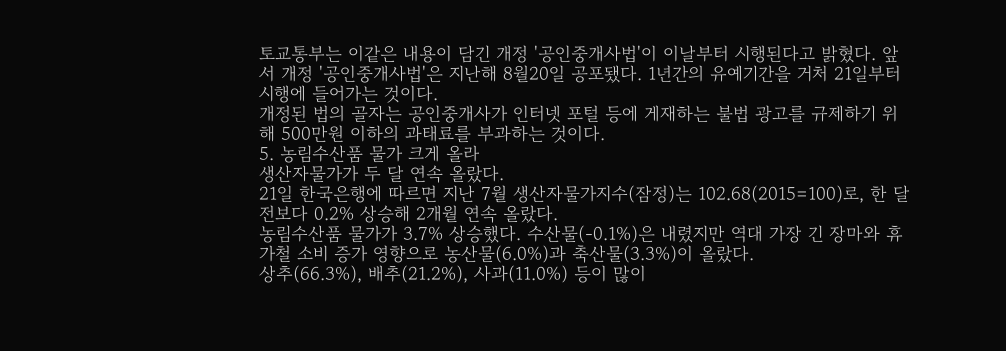토교통부는 이같은 내용이 담긴 개정 '공인중개사법'이 이날부터 시행된다고 밝혔다. 앞서 개정 '공인중개사법'은 지난해 8월20일 공포됐다. 1년간의 유예기간을 거처 21일부터 시행에 들어가는 것이다.
개정된 법의 골자는 공인중개사가 인터넷 포털 등에 게재하는 불법 광고를 규제하기 위해 500만원 이하의 과태료를 부과하는 것이다.
5. 농림수산품 물가 크게 올라
생산자물가가 두 달 연속 올랐다.
21일 한국은행에 따르면 지난 7월 생산자물가지수(잠정)는 102.68(2015=100)로, 한 달 전보다 0.2% 상승해 2개월 연속 올랐다.
농림수산품 물가가 3.7% 상승했다. 수산물(-0.1%)은 내렸지만 역대 가장 긴 장마와 휴가철 소비 증가 영향으로 농산물(6.0%)과 축산물(3.3%)이 올랐다.
상추(66.3%), 배추(21.2%), 사과(11.0%) 등이 많이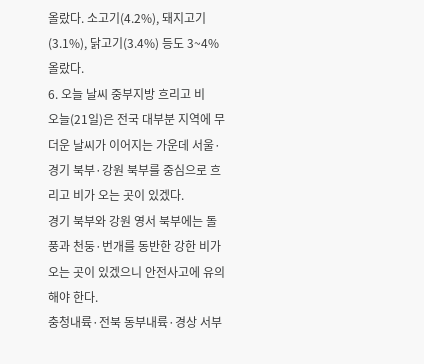올랐다. 소고기(4.2%), 돼지고기(3.1%), 닭고기(3.4%) 등도 3~4% 올랐다.
6. 오늘 날씨 중부지방 흐리고 비
오늘(21일)은 전국 대부분 지역에 무더운 날씨가 이어지는 가운데 서울·경기 북부·강원 북부를 중심으로 흐리고 비가 오는 곳이 있겠다.
경기 북부와 강원 영서 북부에는 돌풍과 천둥·번개를 동반한 강한 비가 오는 곳이 있겠으니 안전사고에 유의해야 한다.
충청내륙·전북 동부내륙·경상 서부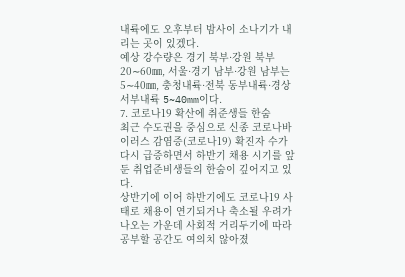내륙에도 오후부터 밤사이 소나기가 내리는 곳이 있겠다.
예상 강수량은 경기 북부·강원 북부 20∼60㎜, 서울·경기 남부·강원 남부는 5∼40㎜, 충청내륙·전북 동부내륙·경상 서부내륙 5~40mm이다.
7. 코로나19 확산에 취준생들 한숨
최근 수도권을 중심으로 신종 코로나바이러스 감염증(코로나19) 확진자 수가 다시 급증하면서 하반기 채용 시기를 앞둔 취업준비생들의 한숨이 깊어지고 있다.
상반기에 이어 하반기에도 코로나19 사태로 채용이 연기되거나 축소될 우려가 나오는 가운데 사회적 거리두기에 따라 공부할 공간도 여의치 않아졌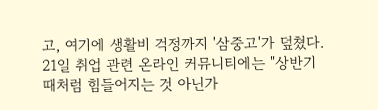고, 여기에 생활비 걱정까지 '삼중고'가 덮쳤다.
21일 취업 관련 온라인 커뮤니티에는 "상반기 때처럼 힘들어지는 것 아닌가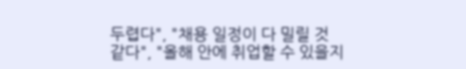두렵다", "채용 일정이 다 밀릴 것 같다", "올해 안에 취업할 수 있을지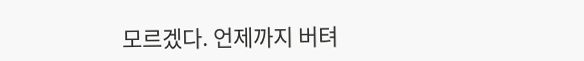모르겠다. 언제까지 버텨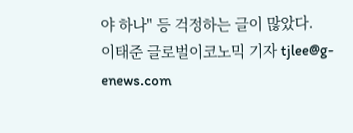야 하나" 등 걱정하는 글이 많았다.
이태준 글로벌이코노믹 기자 tjlee@g-enews.com